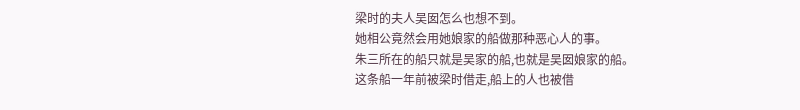梁时的夫人吴囡怎么也想不到。
她相公竟然会用她娘家的船做那种恶心人的事。
朱三所在的船只就是吴家的船,也就是吴囡娘家的船。
这条船一年前被梁时借走,船上的人也被借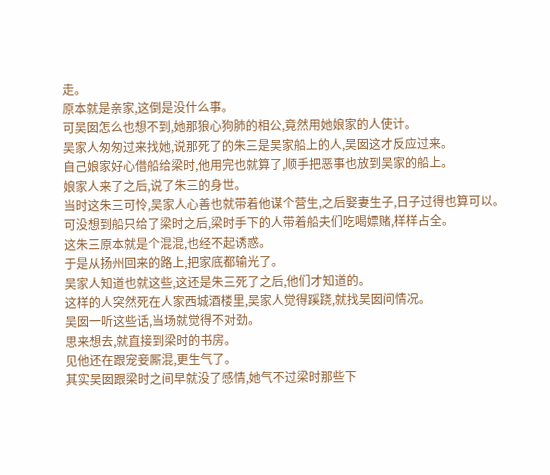走。
原本就是亲家,这倒是没什么事。
可吴囡怎么也想不到,她那狼心狗肺的相公,竟然用她娘家的人使计。
吴家人匆匆过来找她,说那死了的朱三是吴家船上的人,吴囡这才反应过来。
自己娘家好心借船给梁时,他用完也就算了,顺手把恶事也放到吴家的船上。
娘家人来了之后,说了朱三的身世。
当时这朱三可怜,吴家人心善也就带着他谋个营生,之后娶妻生子,日子过得也算可以。
可没想到船只给了梁时之后,梁时手下的人带着船夫们吃喝嫖赌,样样占全。
这朱三原本就是个混混,也经不起诱惑。
于是从扬州回来的路上,把家底都输光了。
吴家人知道也就这些,这还是朱三死了之后,他们才知道的。
这样的人突然死在人家西城酒楼里,吴家人觉得蹊跷,就找吴囡问情况。
吴囡一听这些话,当场就觉得不对劲。
思来想去,就直接到梁时的书房。
见他还在跟宠妾厮混,更生气了。
其实吴囡跟梁时之间早就没了感情,她气不过梁时那些下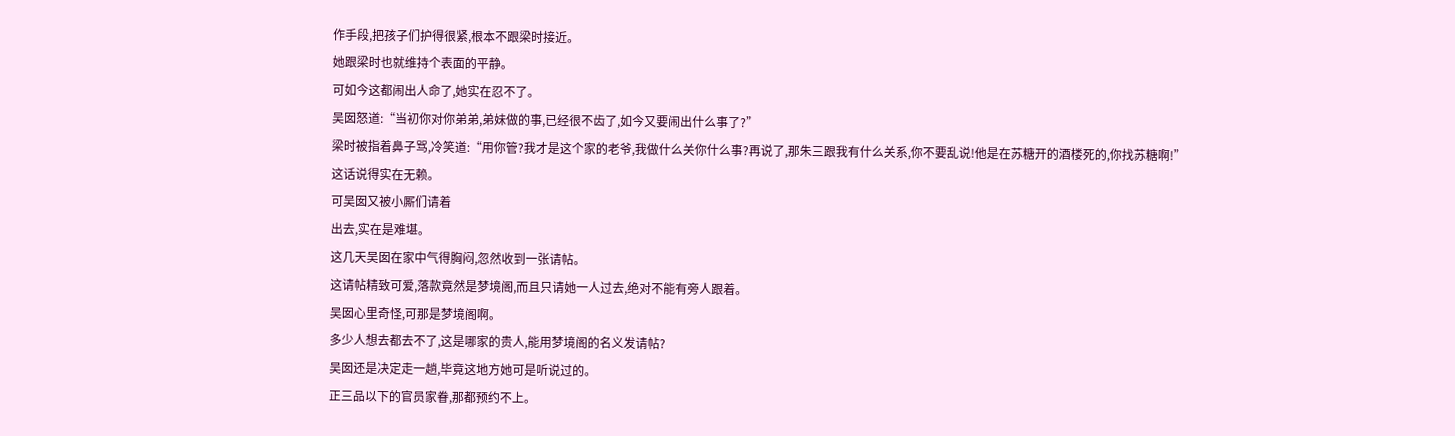作手段,把孩子们护得很紧,根本不跟梁时接近。
她跟梁时也就维持个表面的平静。
可如今这都闹出人命了,她实在忍不了。
吴囡怒道:“当初你对你弟弟,弟妹做的事,已经很不齿了,如今又要闹出什么事了?”
梁时被指着鼻子骂,冷笑道:“用你管?我才是这个家的老爷,我做什么关你什么事?再说了,那朱三跟我有什么关系,你不要乱说!他是在苏糖开的酒楼死的,你找苏糖啊!”
这话说得实在无赖。
可吴囡又被小厮们请着
出去,实在是难堪。
这几天吴囡在家中气得胸闷,忽然收到一张请帖。
这请帖精致可爱,落款竟然是梦境阁,而且只请她一人过去,绝对不能有旁人跟着。
吴囡心里奇怪,可那是梦境阁啊。
多少人想去都去不了,这是哪家的贵人,能用梦境阁的名义发请帖?
吴囡还是决定走一趟,毕竟这地方她可是听说过的。
正三品以下的官员家眷,那都预约不上。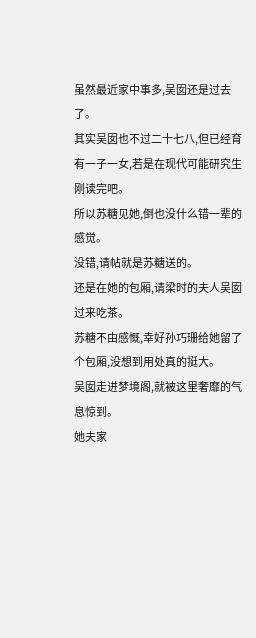虽然最近家中事多,吴囡还是过去了。
其实吴囡也不过二十七八,但已经育有一子一女,若是在现代可能研究生刚读完吧。
所以苏糖见她,倒也没什么错一辈的感觉。
没错,请帖就是苏糖送的。
还是在她的包厢,请梁时的夫人吴囡过来吃茶。
苏糖不由感慨,幸好孙巧珊给她留了个包厢,没想到用处真的挺大。
吴囡走进梦境阁,就被这里奢靡的气息惊到。
她夫家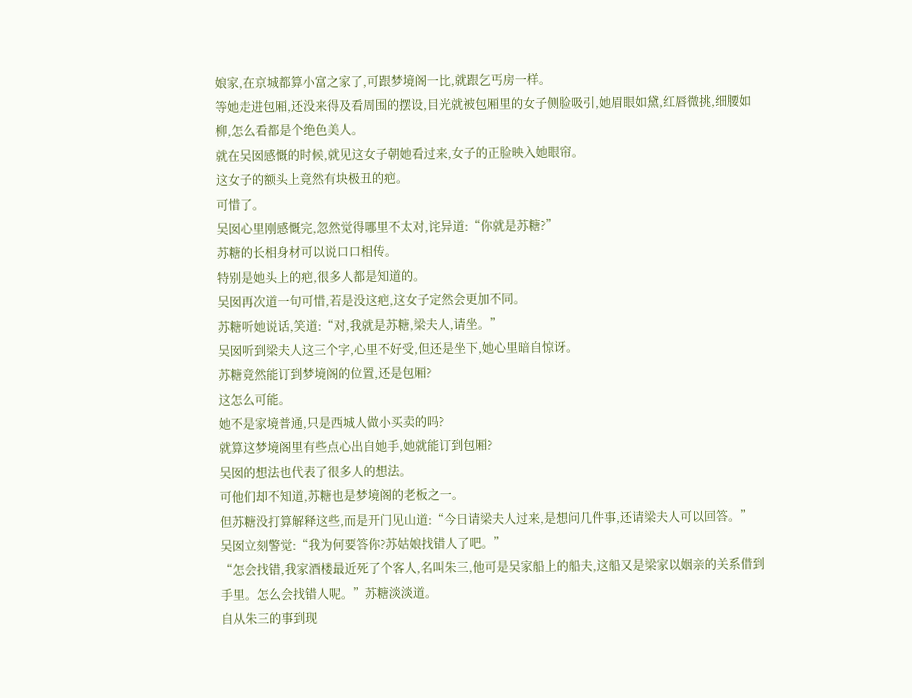娘家,在京城都算小富之家了,可跟梦境阁一比,就跟乞丐房一样。
等她走进包厢,还没来得及看周围的摆设,目光就被包厢里的女子侧脸吸引,她眉眼如黛,红唇微挑,细腰如柳,怎么看都是个绝色美人。
就在吴囡感慨的时候,就见这女子朝她看过来,女子的正脸映入她眼帘。
这女子的额头上竟然有块极丑的疤。
可惜了。
吴囡心里刚感慨完,忽然觉得哪里不太对,诧异道:“你就是苏糖?”
苏糖的长相身材可以说口口相传。
特别是她头上的疤,很多人都是知道的。
吴囡再次道一句可惜,若是没这疤,这女子定然会更加不同。
苏糖听她说话,笑道:“对,我就是苏糖,梁夫人,请坐。”
吴囡听到梁夫人这三个字,心里不好受,但还是坐下,她心里暗自惊讶。
苏糖竟然能订到梦境阁的位置,还是包厢?
这怎么可能。
她不是家境普通,只是西城人做小买卖的吗?
就算这梦境阁里有些点心出自她手,她就能订到包厢?
吴囡的想法也代表了很多人的想法。
可他们却不知道,苏糖也是梦境阁的老板之一。
但苏糖没打算解释这些,而是开门见山道:“今日请梁夫人过来,是想问几件事,还请梁夫人可以回答。”
吴囡立刻警觉:“我为何要答你?苏姑娘找错人了吧。”
“怎会找错,我家酒楼最近死了个客人,名叫朱三,他可是吴家船上的船夫,这船又是梁家以姻亲的关系借到手里。怎么会找错人呢。”苏糖淡淡道。
自从朱三的事到现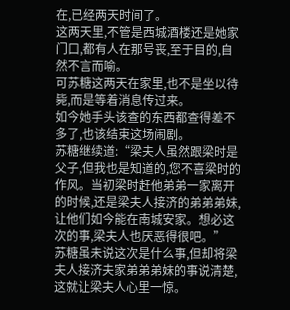在,已经两天时间了。
这两天里,不管是西城酒楼还是她家门口,都有人在那号丧,至于目的,自然不言而喻。
可苏糖这两天在家里,也不是坐以待毙,而是等着消息传过来。
如今她手头该查的东西都查得差不多了,也该结束这场闹剧。
苏糖继续道:“梁夫人虽然跟梁时是父子,但我也是知道的,您不喜梁时的作风。当初梁时赶他弟弟一家离开的时候,还是梁夫人接济的弟弟弟妹,让他们如今能在南城安家。想必这次的事,梁夫人也厌恶得很吧。”
苏糖虽未说这次是什么事,但却将梁夫人接济夫家弟弟弟妹的事说清楚,这就让梁夫人心里一惊。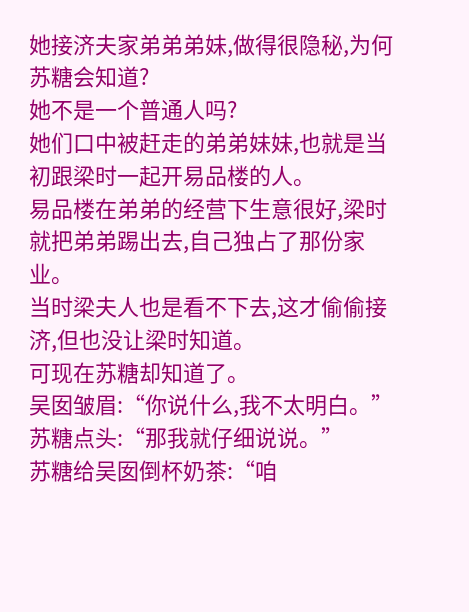她接济夫家弟弟弟妹,做得很隐秘,为何苏糖会知道?
她不是一个普通人吗?
她们口中被赶走的弟弟妹妹,也就是当初跟梁时一起开易品楼的人。
易品楼在弟弟的经营下生意很好,梁时就把弟弟踢出去,自己独占了那份家业。
当时梁夫人也是看不下去,这才偷偷接济,但也没让梁时知道。
可现在苏糖却知道了。
吴囡皱眉:“你说什么,我不太明白。”
苏糖点头:“那我就仔细说说。”
苏糖给吴囡倒杯奶茶:“咱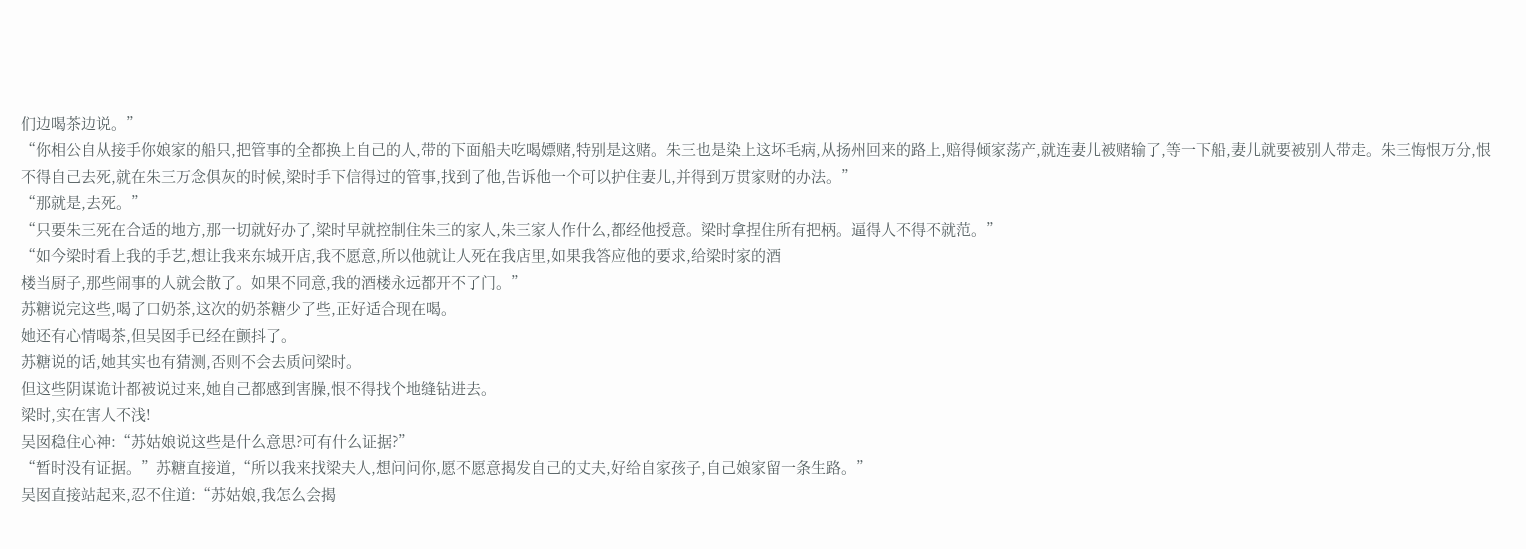们边喝茶边说。”
“你相公自从接手你娘家的船只,把管事的全都换上自己的人,带的下面船夫吃喝嫖赌,特别是这赌。朱三也是染上这坏毛病,从扬州回来的路上,赔得倾家荡产,就连妻儿被赌输了,等一下船,妻儿就要被别人带走。朱三悔恨万分,恨不得自己去死,就在朱三万念俱灰的时候,梁时手下信得过的管事,找到了他,告诉他一个可以护住妻儿,并得到万贯家财的办法。”
“那就是,去死。”
“只要朱三死在合适的地方,那一切就好办了,梁时早就控制住朱三的家人,朱三家人作什么,都经他授意。梁时拿捏住所有把柄。逼得人不得不就范。”
“如今梁时看上我的手艺,想让我来东城开店,我不愿意,所以他就让人死在我店里,如果我答应他的要求,给梁时家的酒
楼当厨子,那些闹事的人就会散了。如果不同意,我的酒楼永远都开不了门。”
苏糖说完这些,喝了口奶茶,这次的奶茶糖少了些,正好适合现在喝。
她还有心情喝茶,但吴囡手已经在颤抖了。
苏糖说的话,她其实也有猜测,否则不会去质问梁时。
但这些阴谋诡计都被说过来,她自己都感到害臊,恨不得找个地缝钻进去。
梁时,实在害人不浅!
吴囡稳住心神:“苏姑娘说这些是什么意思?可有什么证据?”
“暂时没有证据。”苏糖直接道,“所以我来找梁夫人,想问问你,愿不愿意揭发自己的丈夫,好给自家孩子,自己娘家留一条生路。”
吴囡直接站起来,忍不住道:“苏姑娘,我怎么会揭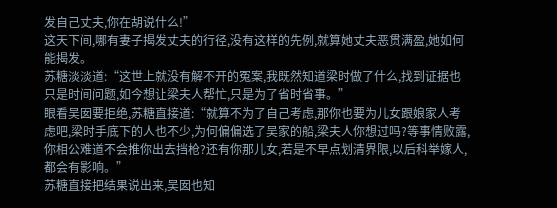发自己丈夫,你在胡说什么!”
这天下间,哪有妻子揭发丈夫的行径,没有这样的先例,就算她丈夫恶贯满盈,她如何能揭发。
苏糖淡淡道:“这世上就没有解不开的冤案,我既然知道梁时做了什么,找到证据也只是时间问题,如今想让梁夫人帮忙,只是为了省时省事。”
眼看吴囡要拒绝,苏糖直接道:“就算不为了自己考虑,那你也要为儿女跟娘家人考虑吧,梁时手底下的人也不少,为何偏偏选了吴家的船,梁夫人你想过吗?等事情败露,你相公难道不会推你出去挡枪?还有你那儿女,若是不早点划清界限,以后科举嫁人,都会有影响。”
苏糖直接把结果说出来,吴囡也知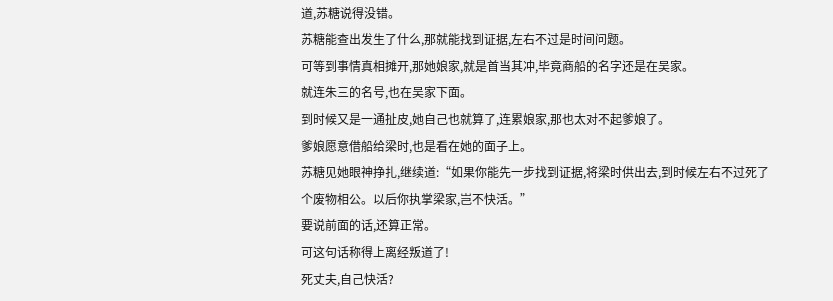道,苏糖说得没错。
苏糖能查出发生了什么,那就能找到证据,左右不过是时间问题。
可等到事情真相摊开,那她娘家,就是首当其冲,毕竟商船的名字还是在吴家。
就连朱三的名号,也在吴家下面。
到时候又是一通扯皮,她自己也就算了,连累娘家,那也太对不起爹娘了。
爹娘愿意借船给梁时,也是看在她的面子上。
苏糖见她眼神挣扎,继续道:“如果你能先一步找到证据,将梁时供出去,到时候左右不过死了个废物相公。以后你执掌梁家,岂不快活。”
要说前面的话,还算正常。
可这句话称得上离经叛道了!
死丈夫,自己快活?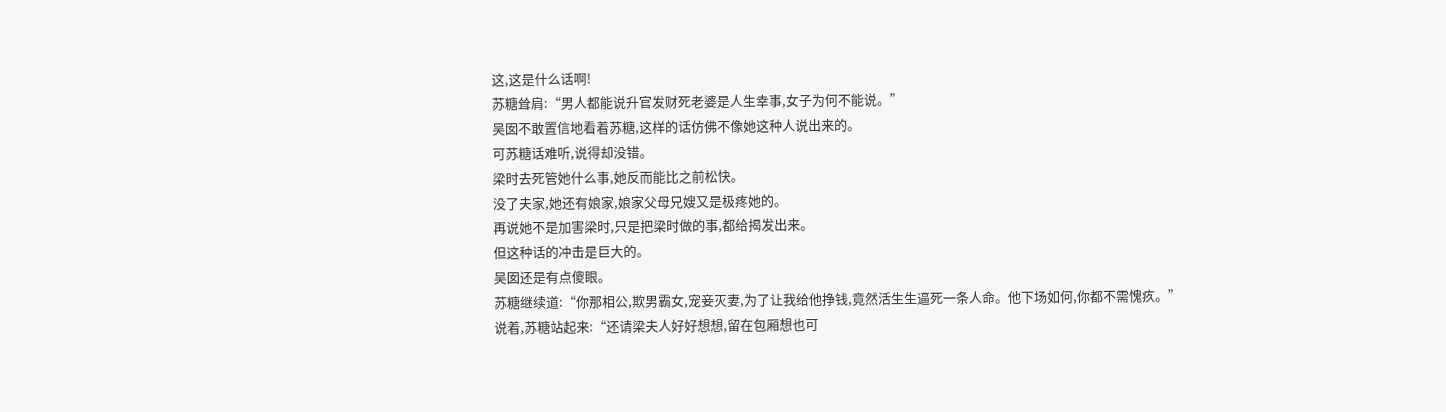这,这是什么话啊!
苏糖耸肩:“男人都能说升官发财死老婆是人生幸事,女子为何不能说。”
吴囡不敢置信地看着苏糖,这样的话仿佛不像她这种人说出来的。
可苏糖话难听,说得却没错。
梁时去死管她什么事,她反而能比之前松快。
没了夫家,她还有娘家,娘家父母兄嫂又是极疼她的。
再说她不是加害梁时,只是把梁时做的事,都给揭发出来。
但这种话的冲击是巨大的。
吴囡还是有点傻眼。
苏糖继续道:“你那相公,欺男霸女,宠妾灭妻,为了让我给他挣钱,竟然活生生逼死一条人命。他下场如何,你都不需愧疚。”
说着,苏糖站起来:“还请梁夫人好好想想,留在包厢想也可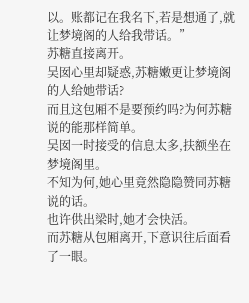以。账都记在我名下,若是想通了,就让梦境阁的人给我带话。”
苏糖直接离开。
吴囡心里却疑惑,苏糖嫩更让梦境阁的人给她带话?
而且这包厢不是要预约吗?为何苏糖说的能那样简单。
吴囡一时接受的信息太多,扶额坐在梦境阁里。
不知为何,她心里竟然隐隐赞同苏糖说的话。
也许供出梁时,她才会快活。
而苏糖从包厢离开,下意识往后面看了一眼。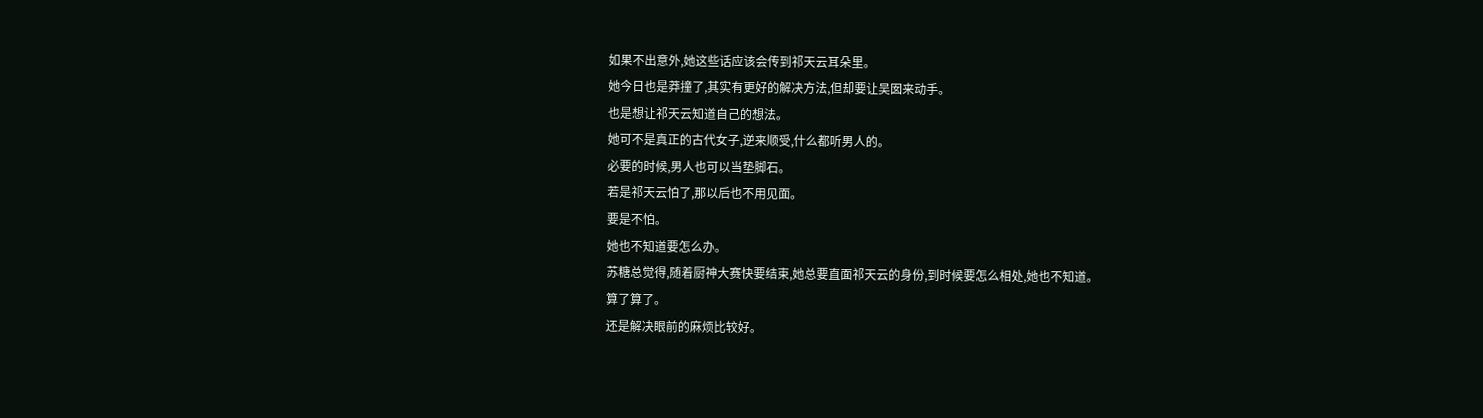如果不出意外,她这些话应该会传到祁天云耳朵里。
她今日也是莽撞了,其实有更好的解决方法,但却要让吴囡来动手。
也是想让祁天云知道自己的想法。
她可不是真正的古代女子,逆来顺受,什么都听男人的。
必要的时候,男人也可以当垫脚石。
若是祁天云怕了,那以后也不用见面。
要是不怕。
她也不知道要怎么办。
苏糖总觉得,随着厨神大赛快要结束,她总要直面祁天云的身份,到时候要怎么相处,她也不知道。
算了算了。
还是解决眼前的麻烦比较好。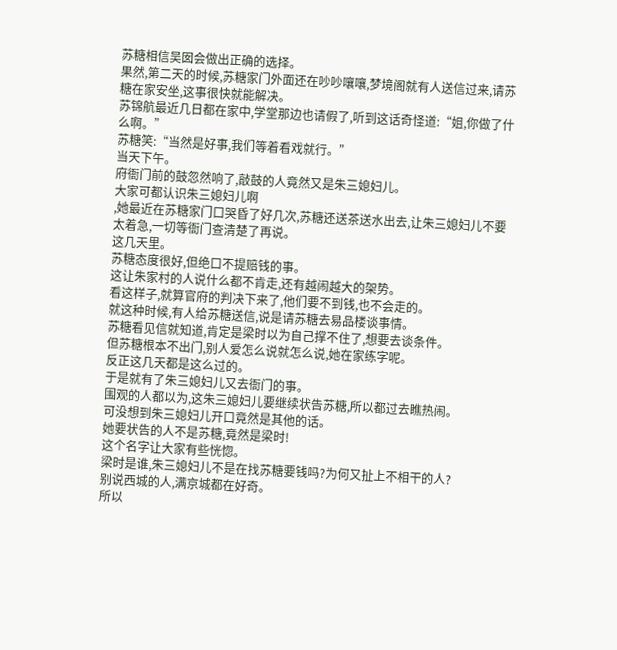苏糖相信吴囡会做出正确的选择。
果然,第二天的时候,苏糖家门外面还在吵吵嚷嚷,梦境阁就有人送信过来,请苏糖在家安坐,这事很快就能解决。
苏锦航最近几日都在家中,学堂那边也请假了,听到这话奇怪道:“姐,你做了什么啊。”
苏糖笑:“当然是好事,我们等着看戏就行。”
当天下午。
府衙门前的鼓忽然响了,敲鼓的人竟然又是朱三媳妇儿。
大家可都认识朱三媳妇儿啊
,她最近在苏糖家门口哭昏了好几次,苏糖还送茶送水出去,让朱三媳妇儿不要太着急,一切等衙门查清楚了再说。
这几天里。
苏糖态度很好,但绝口不提赔钱的事。
这让朱家村的人说什么都不肯走,还有越闹越大的架势。
看这样子,就算官府的判决下来了,他们要不到钱,也不会走的。
就这种时候,有人给苏糖送信,说是请苏糖去易品楼谈事情。
苏糖看见信就知道,肯定是梁时以为自己撑不住了,想要去谈条件。
但苏糖根本不出门,别人爱怎么说就怎么说,她在家练字呢。
反正这几天都是这么过的。
于是就有了朱三媳妇儿又去衙门的事。
围观的人都以为,这朱三媳妇儿要继续状告苏糖,所以都过去瞧热闹。
可没想到朱三媳妇儿开口竟然是其他的话。
她要状告的人不是苏糖,竟然是梁时!
这个名字让大家有些恍惚。
梁时是谁,朱三媳妇儿不是在找苏糖要钱吗?为何又扯上不相干的人?
别说西城的人,满京城都在好奇。
所以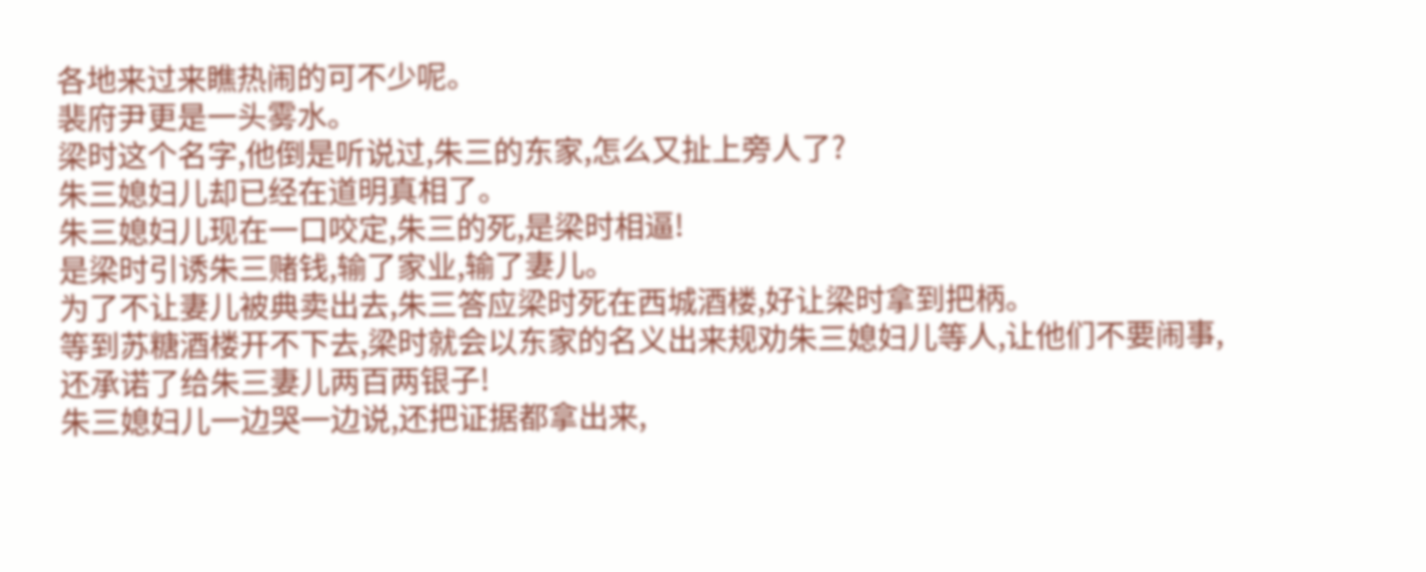各地来过来瞧热闹的可不少呢。
裴府尹更是一头雾水。
梁时这个名字,他倒是听说过,朱三的东家,怎么又扯上旁人了?
朱三媳妇儿却已经在道明真相了。
朱三媳妇儿现在一口咬定,朱三的死,是梁时相逼!
是梁时引诱朱三赌钱,输了家业,输了妻儿。
为了不让妻儿被典卖出去,朱三答应梁时死在西城酒楼,好让梁时拿到把柄。
等到苏糖酒楼开不下去,梁时就会以东家的名义出来规劝朱三媳妇儿等人,让他们不要闹事,还承诺了给朱三妻儿两百两银子!
朱三媳妇儿一边哭一边说,还把证据都拿出来,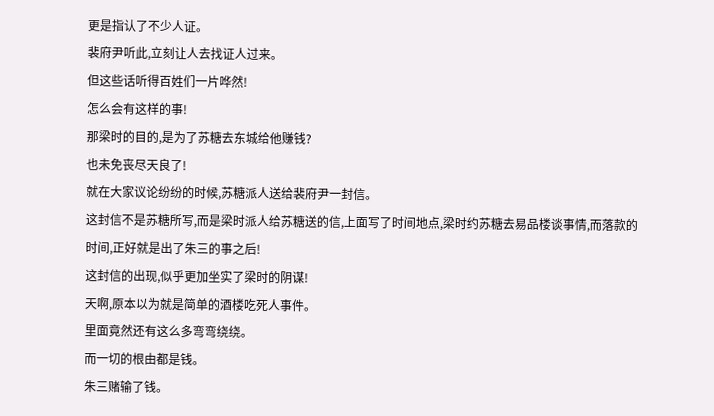更是指认了不少人证。
裴府尹听此,立刻让人去找证人过来。
但这些话听得百姓们一片哗然!
怎么会有这样的事!
那梁时的目的,是为了苏糖去东城给他赚钱?
也未免丧尽天良了!
就在大家议论纷纷的时候,苏糖派人送给裴府尹一封信。
这封信不是苏糖所写,而是梁时派人给苏糖送的信,上面写了时间地点,梁时约苏糖去易品楼谈事情,而落款的时间,正好就是出了朱三的事之后!
这封信的出现,似乎更加坐实了梁时的阴谋!
天啊,原本以为就是简单的酒楼吃死人事件。
里面竟然还有这么多弯弯绕绕。
而一切的根由都是钱。
朱三赌输了钱。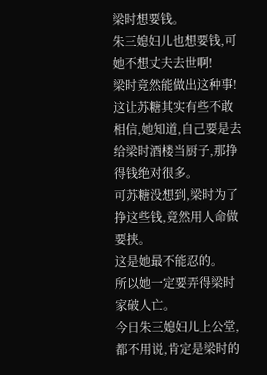梁时想要钱。
朱三媳妇儿也想要钱,可她不想丈夫去世啊!
梁时竟然能做出这种事!
这让苏糖其实有些不敢相信,她知道,自己要是去给梁时酒楼当厨子,那挣得钱绝对很多。
可苏糖没想到,梁时为了挣这些钱,竟然用人命做要挟。
这是她最不能忍的。
所以她一定要弄得梁时家破人亡。
今日朱三媳妇儿上公堂,都不用说,肯定是梁时的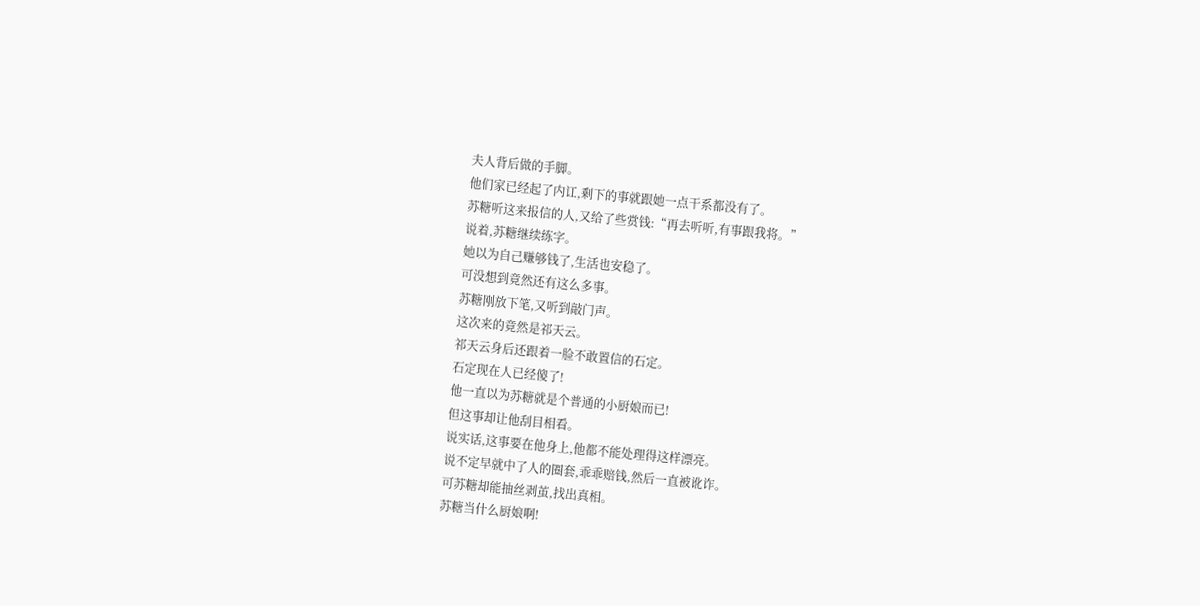夫人背后做的手脚。
他们家已经起了内讧,剩下的事就跟她一点干系都没有了。
苏糖听这来报信的人,又给了些赏钱:“再去听听,有事跟我将。”
说着,苏糖继续练字。
她以为自己赚够钱了,生活也安稳了。
可没想到竟然还有这么多事。
苏糖刚放下笔,又听到敲门声。
这次来的竟然是祁天云。
祁天云身后还跟着一脸不敢置信的石定。
石定现在人已经傻了!
他一直以为苏糖就是个普通的小厨娘而已!
但这事却让他刮目相看。
说实话,这事要在他身上,他都不能处理得这样漂亮。
说不定早就中了人的圈套,乖乖赔钱,然后一直被讹诈。
可苏糖却能抽丝剥茧,找出真相。
苏糖当什么厨娘啊!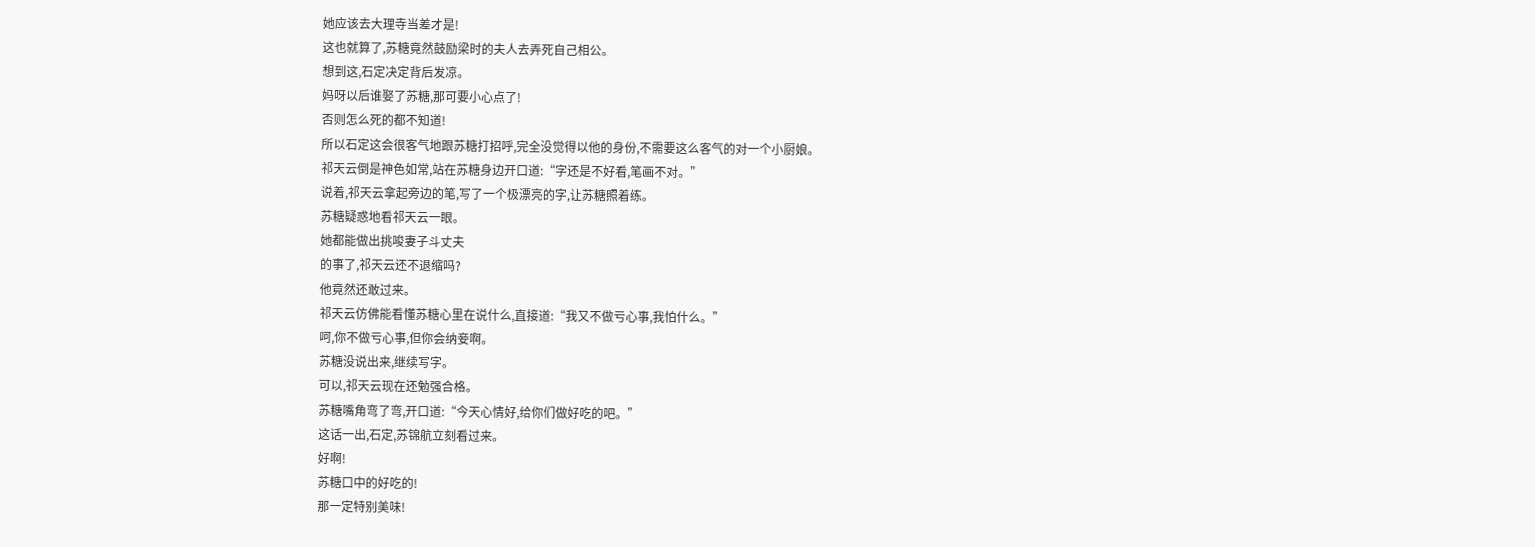她应该去大理寺当差才是!
这也就算了,苏糖竟然鼓励梁时的夫人去弄死自己相公。
想到这,石定决定背后发凉。
妈呀以后谁娶了苏糖,那可要小心点了!
否则怎么死的都不知道!
所以石定这会很客气地跟苏糖打招呼,完全没觉得以他的身份,不需要这么客气的对一个小厨娘。
祁天云倒是神色如常,站在苏糖身边开口道:“字还是不好看,笔画不对。”
说着,祁天云拿起旁边的笔,写了一个极漂亮的字,让苏糖照着练。
苏糖疑惑地看祁天云一眼。
她都能做出挑唆妻子斗丈夫
的事了,祁天云还不退缩吗?
他竟然还敢过来。
祁天云仿佛能看懂苏糖心里在说什么,直接道:“我又不做亏心事,我怕什么。”
呵,你不做亏心事,但你会纳妾啊。
苏糖没说出来,继续写字。
可以,祁天云现在还勉强合格。
苏糖嘴角弯了弯,开口道:“今天心情好,给你们做好吃的吧。”
这话一出,石定,苏锦航立刻看过来。
好啊!
苏糖口中的好吃的!
那一定特别美味!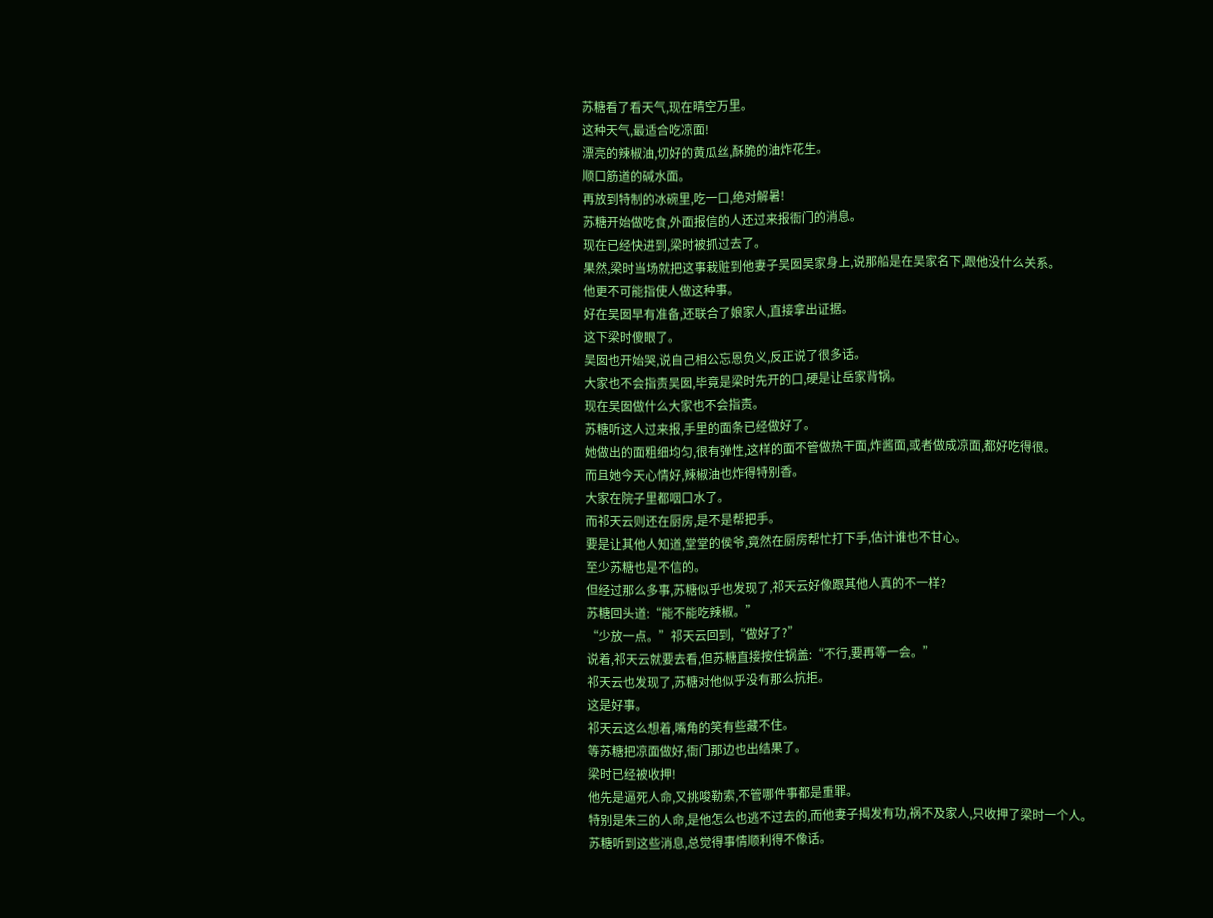苏糖看了看天气,现在晴空万里。
这种天气,最适合吃凉面!
漂亮的辣椒油,切好的黄瓜丝,酥脆的油炸花生。
顺口筋道的碱水面。
再放到特制的冰碗里,吃一口,绝对解暑!
苏糖开始做吃食,外面报信的人还过来报衙门的消息。
现在已经快进到,梁时被抓过去了。
果然,梁时当场就把这事栽赃到他妻子吴囡吴家身上,说那船是在吴家名下,跟他没什么关系。
他更不可能指使人做这种事。
好在吴囡早有准备,还联合了娘家人,直接拿出证据。
这下梁时傻眼了。
吴囡也开始哭,说自己相公忘恩负义,反正说了很多话。
大家也不会指责吴囡,毕竟是梁时先开的口,硬是让岳家背锅。
现在吴囡做什么大家也不会指责。
苏糖听这人过来报,手里的面条已经做好了。
她做出的面粗细均匀,很有弹性,这样的面不管做热干面,炸酱面,或者做成凉面,都好吃得很。
而且她今天心情好,辣椒油也炸得特别香。
大家在院子里都咽口水了。
而祁天云则还在厨房,是不是帮把手。
要是让其他人知道,堂堂的侯爷,竟然在厨房帮忙打下手,估计谁也不甘心。
至少苏糖也是不信的。
但经过那么多事,苏糖似乎也发现了,祁天云好像跟其他人真的不一样?
苏糖回头道:“能不能吃辣椒。”
“少放一点。”祁天云回到,“做好了?”
说着,祁天云就要去看,但苏糖直接按住锅盖:“不行,要再等一会。”
祁天云也发现了,苏糖对他似乎没有那么抗拒。
这是好事。
祁天云这么想着,嘴角的笑有些藏不住。
等苏糖把凉面做好,衙门那边也出结果了。
梁时已经被收押!
他先是逼死人命,又挑唆勒索,不管哪件事都是重罪。
特别是朱三的人命,是他怎么也逃不过去的,而他妻子揭发有功,祸不及家人,只收押了梁时一个人。
苏糖听到这些消息,总觉得事情顺利得不像话。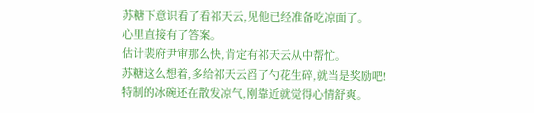苏糖下意识看了看祁天云,见他已经准备吃凉面了。
心里直接有了答案。
估计裴府尹审那么快,肯定有祁天云从中帮忙。
苏糖这么想着,多给祁天云舀了勺花生碎,就当是奖励吧!
特制的冰碗还在散发凉气,刚靠近就觉得心情舒爽。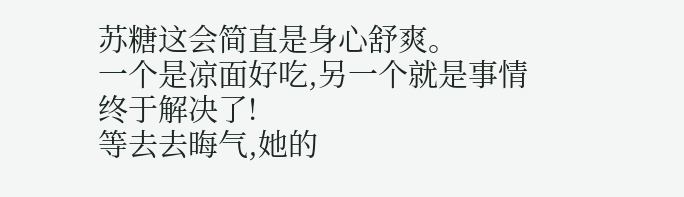苏糖这会简直是身心舒爽。
一个是凉面好吃,另一个就是事情终于解决了!
等去去晦气,她的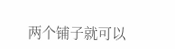两个铺子就可以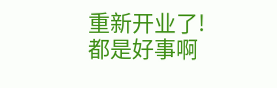重新开业了!
都是好事啊